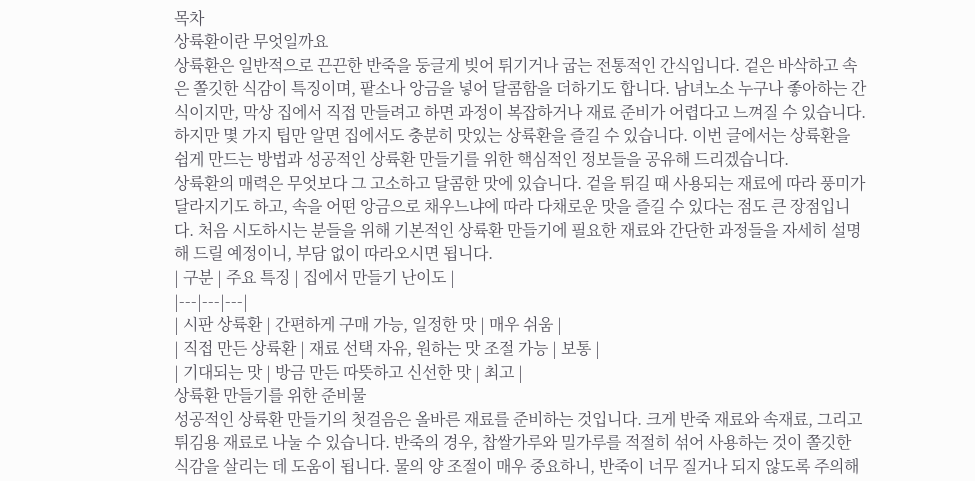목차
상륙환이란 무엇일까요
상륙환은 일반적으로 끈끈한 반죽을 둥글게 빚어 튀기거나 굽는 전통적인 간식입니다. 겉은 바삭하고 속은 쫄깃한 식감이 특징이며, 팥소나 앙금을 넣어 달콤함을 더하기도 합니다. 남녀노소 누구나 좋아하는 간식이지만, 막상 집에서 직접 만들려고 하면 과정이 복잡하거나 재료 준비가 어렵다고 느껴질 수 있습니다. 하지만 몇 가지 팁만 알면 집에서도 충분히 맛있는 상륙환을 즐길 수 있습니다. 이번 글에서는 상륙환을 쉽게 만드는 방법과 성공적인 상륙환 만들기를 위한 핵심적인 정보들을 공유해 드리겠습니다.
상륙환의 매력은 무엇보다 그 고소하고 달콤한 맛에 있습니다. 겉을 튀길 때 사용되는 재료에 따라 풍미가 달라지기도 하고, 속을 어떤 앙금으로 채우느냐에 따라 다채로운 맛을 즐길 수 있다는 점도 큰 장점입니다. 처음 시도하시는 분들을 위해 기본적인 상륙환 만들기에 필요한 재료와 간단한 과정들을 자세히 설명해 드릴 예정이니, 부담 없이 따라오시면 됩니다.
| 구분 | 주요 특징 | 집에서 만들기 난이도 |
|---|---|---|
| 시판 상륙환 | 간편하게 구매 가능, 일정한 맛 | 매우 쉬움 |
| 직접 만든 상륙환 | 재료 선택 자유, 원하는 맛 조절 가능 | 보통 |
| 기대되는 맛 | 방금 만든 따뜻하고 신선한 맛 | 최고 |
상륙환 만들기를 위한 준비물
성공적인 상륙환 만들기의 첫걸음은 올바른 재료를 준비하는 것입니다. 크게 반죽 재료와 속재료, 그리고 튀김용 재료로 나눌 수 있습니다. 반죽의 경우, 찹쌀가루와 밀가루를 적절히 섞어 사용하는 것이 쫄깃한 식감을 살리는 데 도움이 됩니다. 물의 양 조절이 매우 중요하니, 반죽이 너무 질거나 되지 않도록 주의해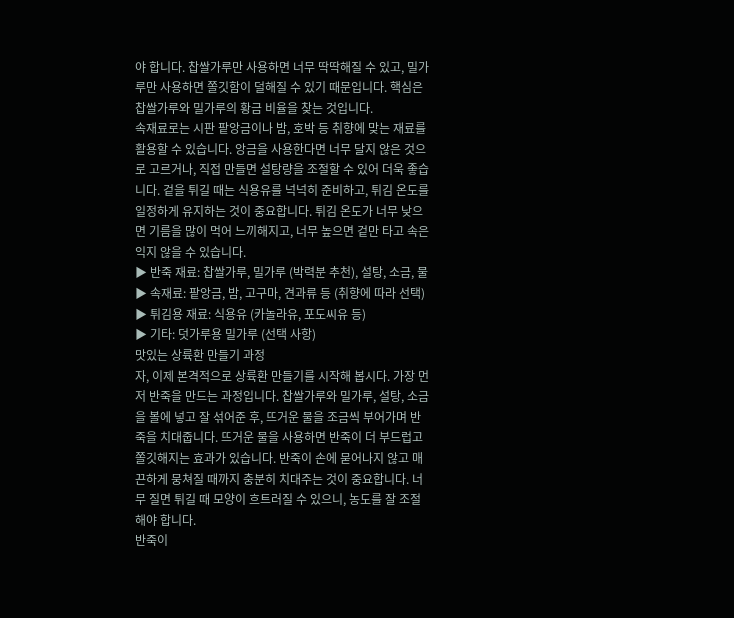야 합니다. 찹쌀가루만 사용하면 너무 딱딱해질 수 있고, 밀가루만 사용하면 쫄깃함이 덜해질 수 있기 때문입니다. 핵심은 찹쌀가루와 밀가루의 황금 비율을 찾는 것입니다.
속재료로는 시판 팥앙금이나 밤, 호박 등 취향에 맞는 재료를 활용할 수 있습니다. 앙금을 사용한다면 너무 달지 않은 것으로 고르거나, 직접 만들면 설탕량을 조절할 수 있어 더욱 좋습니다. 겉을 튀길 때는 식용유를 넉넉히 준비하고, 튀김 온도를 일정하게 유지하는 것이 중요합니다. 튀김 온도가 너무 낮으면 기름을 많이 먹어 느끼해지고, 너무 높으면 겉만 타고 속은 익지 않을 수 있습니다.
▶ 반죽 재료: 찹쌀가루, 밀가루 (박력분 추천), 설탕, 소금, 물
▶ 속재료: 팥앙금, 밤, 고구마, 견과류 등 (취향에 따라 선택)
▶ 튀김용 재료: 식용유 (카놀라유, 포도씨유 등)
▶ 기타: 덧가루용 밀가루 (선택 사항)
맛있는 상륙환 만들기 과정
자, 이제 본격적으로 상륙환 만들기를 시작해 봅시다. 가장 먼저 반죽을 만드는 과정입니다. 찹쌀가루와 밀가루, 설탕, 소금을 볼에 넣고 잘 섞어준 후, 뜨거운 물을 조금씩 부어가며 반죽을 치대줍니다. 뜨거운 물을 사용하면 반죽이 더 부드럽고 쫄깃해지는 효과가 있습니다. 반죽이 손에 묻어나지 않고 매끈하게 뭉쳐질 때까지 충분히 치대주는 것이 중요합니다. 너무 질면 튀길 때 모양이 흐트러질 수 있으니, 농도를 잘 조절해야 합니다.
반죽이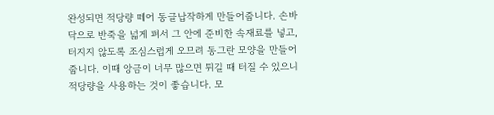완성되면 적당량 떼어 동글납작하게 만들어줍니다. 손바닥으로 반죽을 넓게 펴서 그 안에 준비한 속재료를 넣고, 터지지 않도록 조심스럽게 오므려 동그란 모양을 만들어줍니다. 이때 앙금이 너무 많으면 튀길 때 터질 수 있으니 적당량을 사용하는 것이 좋습니다. 모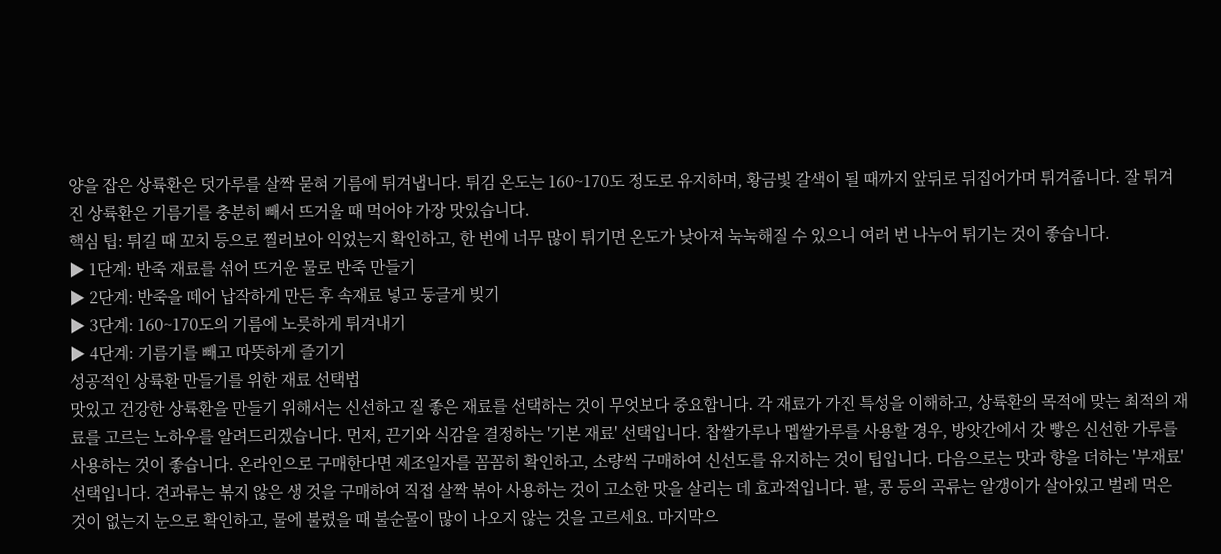양을 잡은 상륙환은 덧가루를 살짝 묻혀 기름에 튀겨냅니다. 튀김 온도는 160~170도 정도로 유지하며, 황금빛 갈색이 될 때까지 앞뒤로 뒤집어가며 튀겨줍니다. 잘 튀겨진 상륙환은 기름기를 충분히 빼서 뜨거울 때 먹어야 가장 맛있습니다.
핵심 팁: 튀길 때 꼬치 등으로 찔러보아 익었는지 확인하고, 한 번에 너무 많이 튀기면 온도가 낮아져 눅눅해질 수 있으니 여러 번 나누어 튀기는 것이 좋습니다.
▶ 1단계: 반죽 재료를 섞어 뜨거운 물로 반죽 만들기
▶ 2단계: 반죽을 떼어 납작하게 만든 후 속재료 넣고 둥글게 빚기
▶ 3단계: 160~170도의 기름에 노릇하게 튀겨내기
▶ 4단계: 기름기를 빼고 따뜻하게 즐기기
성공적인 상륙환 만들기를 위한 재료 선택법
맛있고 건강한 상륙환을 만들기 위해서는 신선하고 질 좋은 재료를 선택하는 것이 무엇보다 중요합니다. 각 재료가 가진 특성을 이해하고, 상륙환의 목적에 맞는 최적의 재료를 고르는 노하우를 알려드리겠습니다. 먼저, 끈기와 식감을 결정하는 '기본 재료' 선택입니다. 찹쌀가루나 멥쌀가루를 사용할 경우, 방앗간에서 갓 빻은 신선한 가루를 사용하는 것이 좋습니다. 온라인으로 구매한다면 제조일자를 꼼꼼히 확인하고, 소량씩 구매하여 신선도를 유지하는 것이 팁입니다. 다음으로는 맛과 향을 더하는 '부재료' 선택입니다. 견과류는 볶지 않은 생 것을 구매하여 직접 살짝 볶아 사용하는 것이 고소한 맛을 살리는 데 효과적입니다. 팥, 콩 등의 곡류는 알갱이가 살아있고 벌레 먹은 것이 없는지 눈으로 확인하고, 물에 불렸을 때 불순물이 많이 나오지 않는 것을 고르세요. 마지막으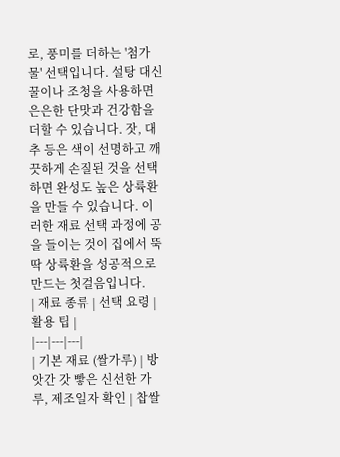로, 풍미를 더하는 '첨가물' 선택입니다. 설탕 대신 꿀이나 조청을 사용하면 은은한 단맛과 건강함을 더할 수 있습니다. 잣, 대추 등은 색이 선명하고 깨끗하게 손질된 것을 선택하면 완성도 높은 상륙환을 만들 수 있습니다. 이러한 재료 선택 과정에 공을 들이는 것이 집에서 뚝딱 상륙환을 성공적으로 만드는 첫걸음입니다.
| 재료 종류 | 선택 요령 | 활용 팁 |
|---|---|---|
| 기본 재료 (쌀가루) | 방앗간 갓 빻은 신선한 가루, 제조일자 확인 | 찹쌀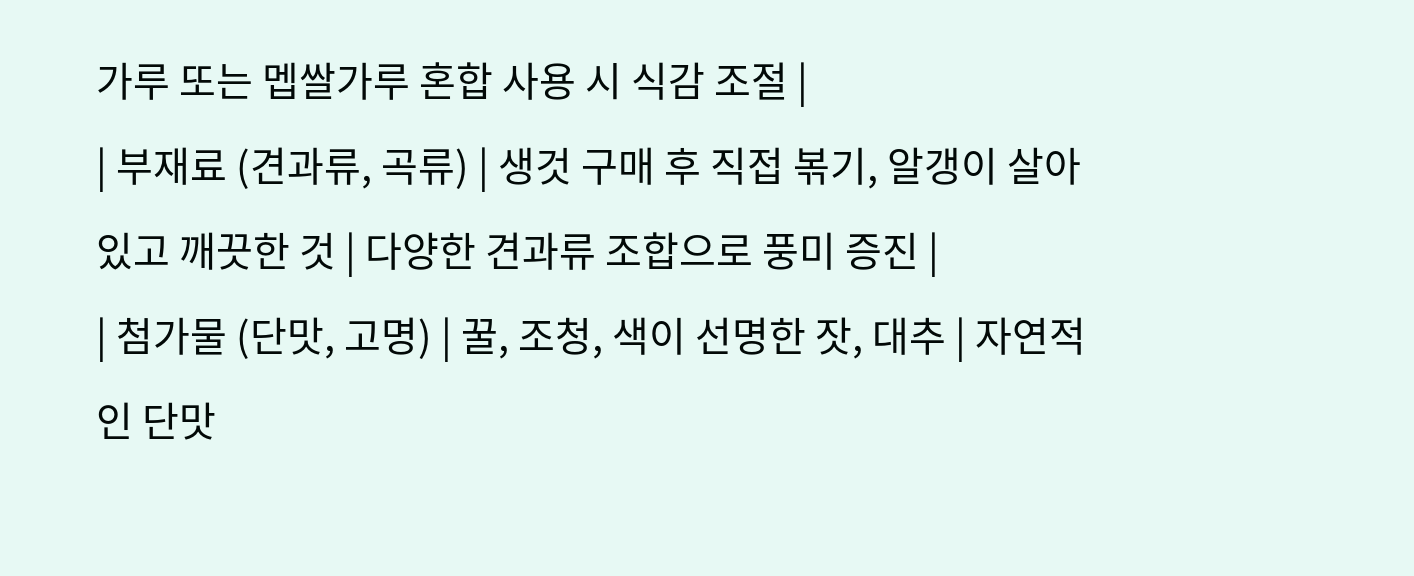가루 또는 멥쌀가루 혼합 사용 시 식감 조절 |
| 부재료 (견과류, 곡류) | 생것 구매 후 직접 볶기, 알갱이 살아있고 깨끗한 것 | 다양한 견과류 조합으로 풍미 증진 |
| 첨가물 (단맛, 고명) | 꿀, 조청, 색이 선명한 잣, 대추 | 자연적인 단맛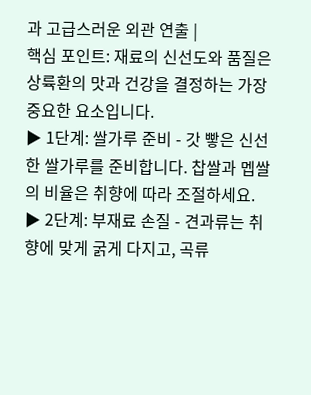과 고급스러운 외관 연출 |
핵심 포인트: 재료의 신선도와 품질은 상륙환의 맛과 건강을 결정하는 가장 중요한 요소입니다.
▶ 1단계: 쌀가루 준비 - 갓 빻은 신선한 쌀가루를 준비합니다. 찹쌀과 멥쌀의 비율은 취향에 따라 조절하세요.
▶ 2단계: 부재료 손질 - 견과류는 취향에 맞게 굵게 다지고, 곡류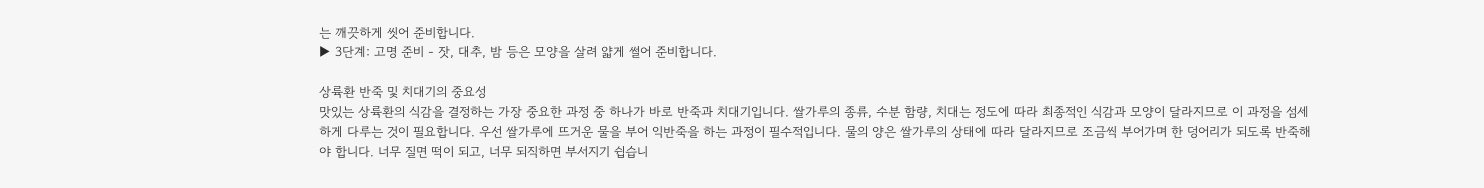는 깨끗하게 씻어 준비합니다.
▶ 3단계: 고명 준비 - 잣, 대추, 밤 등은 모양을 살려 얇게 썰어 준비합니다.

상륙환 반죽 및 치대기의 중요성
맛있는 상륙환의 식감을 결정하는 가장 중요한 과정 중 하나가 바로 반죽과 치대기입니다. 쌀가루의 종류, 수분 함량, 치대는 정도에 따라 최종적인 식감과 모양이 달라지므로 이 과정을 섬세하게 다루는 것이 필요합니다. 우선 쌀가루에 뜨거운 물을 부어 익반죽을 하는 과정이 필수적입니다. 물의 양은 쌀가루의 상태에 따라 달라지므로 조금씩 부어가며 한 덩어리가 되도록 반죽해야 합니다. 너무 질면 떡이 되고, 너무 되직하면 부서지기 쉽습니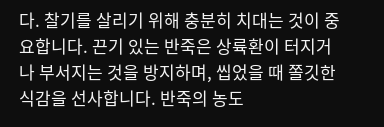다. 찰기를 살리기 위해 충분히 치대는 것이 중요합니다. 끈기 있는 반죽은 상륙환이 터지거나 부서지는 것을 방지하며, 씹었을 때 쫄깃한 식감을 선사합니다. 반죽의 농도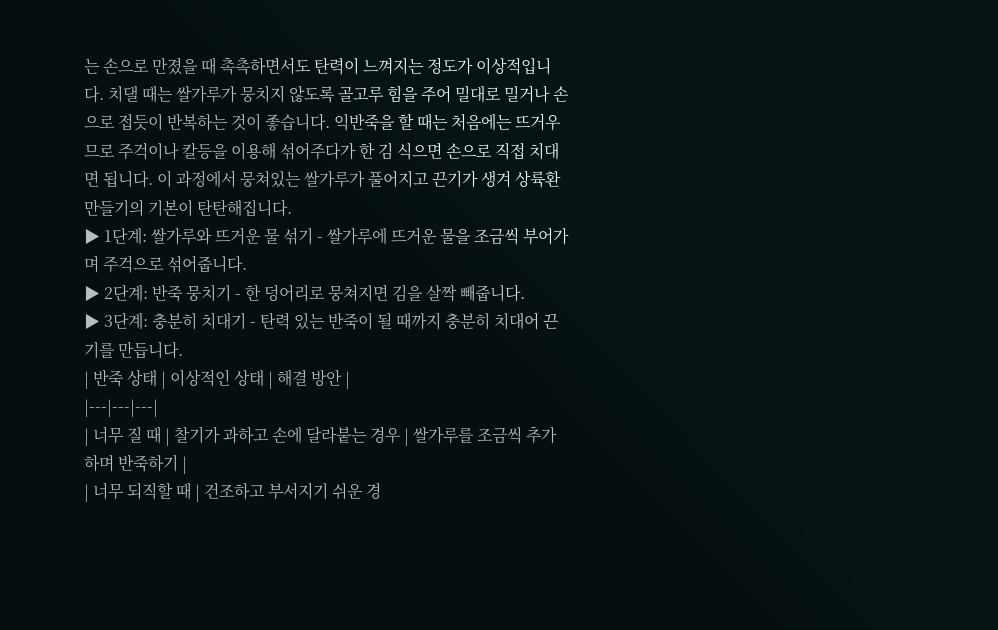는 손으로 만졌을 때 촉촉하면서도 탄력이 느껴지는 정도가 이상적입니다. 치댈 때는 쌀가루가 뭉치지 않도록 골고루 힘을 주어 밀대로 밀거나 손으로 접듯이 반복하는 것이 좋습니다. 익반죽을 할 때는 처음에는 뜨거우므로 주걱이나 칼등을 이용해 섞어주다가 한 김 식으면 손으로 직접 치대면 됩니다. 이 과정에서 뭉쳐있는 쌀가루가 풀어지고 끈기가 생겨 상륙환 만들기의 기본이 탄탄해집니다.
▶ 1단계: 쌀가루와 뜨거운 물 섞기 - 쌀가루에 뜨거운 물을 조금씩 부어가며 주걱으로 섞어줍니다.
▶ 2단계: 반죽 뭉치기 - 한 덩어리로 뭉쳐지면 김을 살짝 빼줍니다.
▶ 3단계: 충분히 치대기 - 탄력 있는 반죽이 될 때까지 충분히 치대어 끈기를 만듭니다.
| 반죽 상태 | 이상적인 상태 | 해결 방안 |
|---|---|---|
| 너무 질 때 | 찰기가 과하고 손에 달라붙는 경우 | 쌀가루를 조금씩 추가하며 반죽하기 |
| 너무 되직할 때 | 건조하고 부서지기 쉬운 경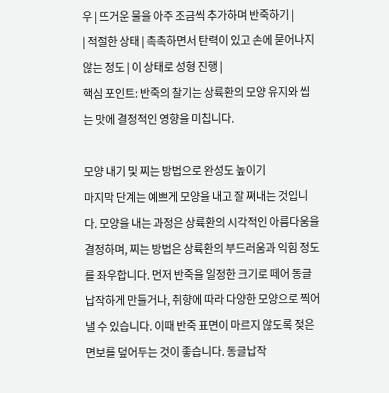우 | 뜨거운 물을 아주 조금씩 추가하며 반죽하기 |
| 적절한 상태 | 촉촉하면서 탄력이 있고 손에 묻어나지 않는 정도 | 이 상태로 성형 진행 |
핵심 포인트: 반죽의 찰기는 상륙환의 모양 유지와 씹는 맛에 결정적인 영향을 미칩니다.

모양 내기 및 찌는 방법으로 완성도 높이기
마지막 단계는 예쁘게 모양을 내고 잘 쪄내는 것입니다. 모양을 내는 과정은 상륙환의 시각적인 아름다움을 결정하며, 찌는 방법은 상륙환의 부드러움과 익힘 정도를 좌우합니다. 먼저 반죽을 일정한 크기로 떼어 동글납작하게 만들거나, 취향에 따라 다양한 모양으로 찍어낼 수 있습니다. 이때 반죽 표면이 마르지 않도록 젖은 면보를 덮어두는 것이 좋습니다. 동글납작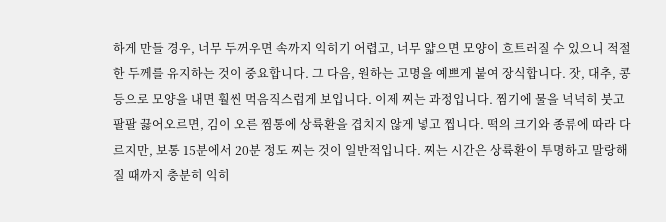하게 만들 경우, 너무 두꺼우면 속까지 익히기 어렵고, 너무 얇으면 모양이 흐트러질 수 있으니 적절한 두께를 유지하는 것이 중요합니다. 그 다음, 원하는 고명을 예쁘게 붙여 장식합니다. 잣, 대추, 콩 등으로 모양을 내면 훨씬 먹음직스럽게 보입니다. 이제 찌는 과정입니다. 찜기에 물을 넉넉히 붓고 팔팔 끓어오르면, 김이 오른 찜통에 상륙환을 겹치지 않게 넣고 찝니다. 떡의 크기와 종류에 따라 다르지만, 보통 15분에서 20분 정도 찌는 것이 일반적입니다. 찌는 시간은 상륙환이 투명하고 말랑해질 때까지 충분히 익히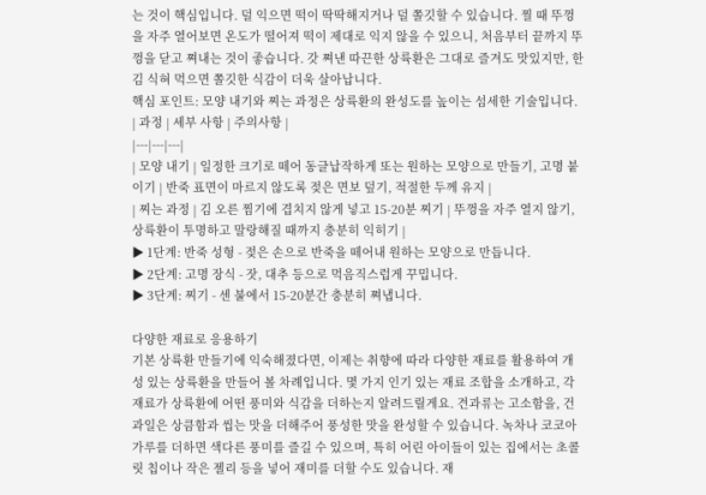는 것이 핵심입니다. 덜 익으면 떡이 딱딱해지거나 덜 쫄깃할 수 있습니다. 찔 때 뚜껑을 자주 열어보면 온도가 떨어져 떡이 제대로 익지 않을 수 있으니, 처음부터 끝까지 뚜껑을 닫고 쪄내는 것이 좋습니다. 갓 쪄낸 따끈한 상륙환은 그대로 즐겨도 맛있지만, 한 김 식혀 먹으면 쫄깃한 식감이 더욱 살아납니다.
핵심 포인트: 모양 내기와 찌는 과정은 상륙환의 완성도를 높이는 섬세한 기술입니다.
| 과정 | 세부 사항 | 주의사항 |
|---|---|---|
| 모양 내기 | 일정한 크기로 떼어 동글납작하게 또는 원하는 모양으로 만들기, 고명 붙이기 | 반죽 표면이 마르지 않도록 젖은 면보 덮기, 적절한 두께 유지 |
| 찌는 과정 | 김 오른 찜기에 겹치지 않게 넣고 15-20분 찌기 | 뚜껑을 자주 열지 않기, 상륙환이 투명하고 말랑해질 때까지 충분히 익히기 |
▶ 1단계: 반죽 성형 - 젖은 손으로 반죽을 떼어내 원하는 모양으로 만듭니다.
▶ 2단계: 고명 장식 - 잣, 대추 등으로 먹음직스럽게 꾸밉니다.
▶ 3단계: 찌기 - 센 불에서 15-20분간 충분히 쪄냅니다.

다양한 재료로 응용하기
기본 상륙환 만들기에 익숙해졌다면, 이제는 취향에 따라 다양한 재료를 활용하여 개성 있는 상륙환을 만들어 볼 차례입니다. 몇 가지 인기 있는 재료 조합을 소개하고, 각 재료가 상륙환에 어떤 풍미와 식감을 더하는지 알려드릴게요. 견과류는 고소함을, 건과일은 상큼함과 씹는 맛을 더해주어 풍성한 맛을 완성할 수 있습니다. 녹차나 코코아 가루를 더하면 색다른 풍미를 즐길 수 있으며, 특히 어린 아이들이 있는 집에서는 초콜릿 칩이나 작은 젤리 등을 넣어 재미를 더할 수도 있습니다. 재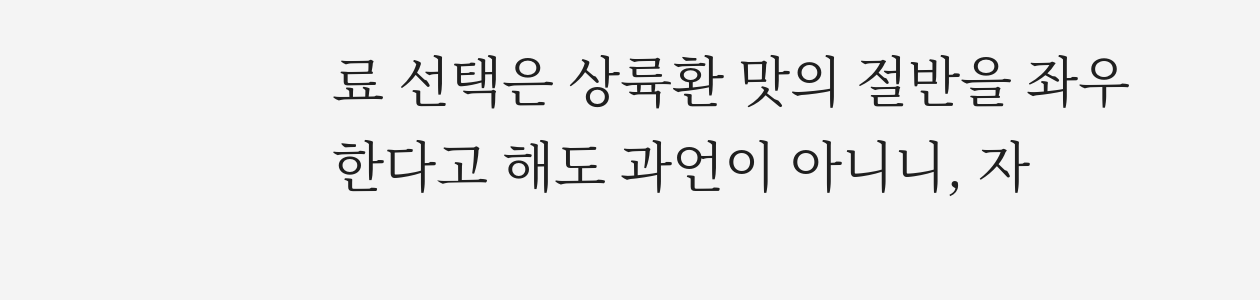료 선택은 상륙환 맛의 절반을 좌우한다고 해도 과언이 아니니, 자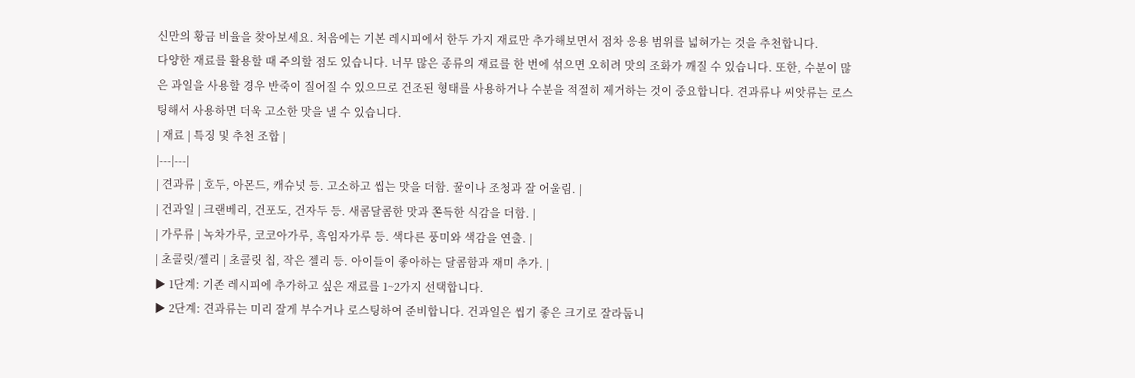신만의 황금 비율을 찾아보세요. 처음에는 기본 레시피에서 한두 가지 재료만 추가해보면서 점차 응용 범위를 넓혀가는 것을 추천합니다.
다양한 재료를 활용할 때 주의할 점도 있습니다. 너무 많은 종류의 재료를 한 번에 섞으면 오히려 맛의 조화가 깨질 수 있습니다. 또한, 수분이 많은 과일을 사용할 경우 반죽이 질어질 수 있으므로 건조된 형태를 사용하거나 수분을 적절히 제거하는 것이 중요합니다. 견과류나 씨앗류는 로스팅해서 사용하면 더욱 고소한 맛을 낼 수 있습니다.
| 재료 | 특징 및 추천 조합 |
|---|---|
| 견과류 | 호두, 아몬드, 캐슈넛 등. 고소하고 씹는 맛을 더함. 꿀이나 조청과 잘 어울림. |
| 건과일 | 크랜베리, 건포도, 건자두 등. 새콤달콤한 맛과 쫀득한 식감을 더함. |
| 가루류 | 녹차가루, 코코아가루, 흑임자가루 등. 색다른 풍미와 색감을 연출. |
| 초콜릿/젤리 | 초콜릿 칩, 작은 젤리 등. 아이들이 좋아하는 달콤함과 재미 추가. |
▶ 1단계: 기존 레시피에 추가하고 싶은 재료를 1~2가지 선택합니다.
▶ 2단계: 견과류는 미리 잘게 부수거나 로스팅하여 준비합니다. 건과일은 씹기 좋은 크기로 잘라둡니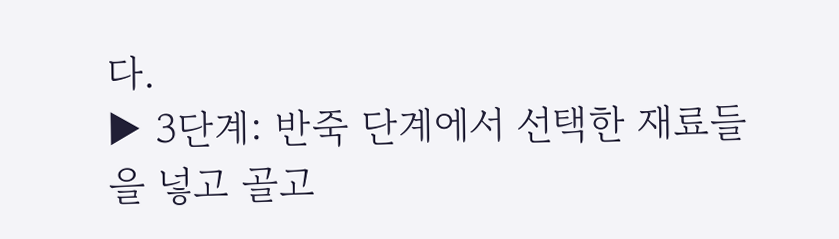다.
▶ 3단계: 반죽 단계에서 선택한 재료들을 넣고 골고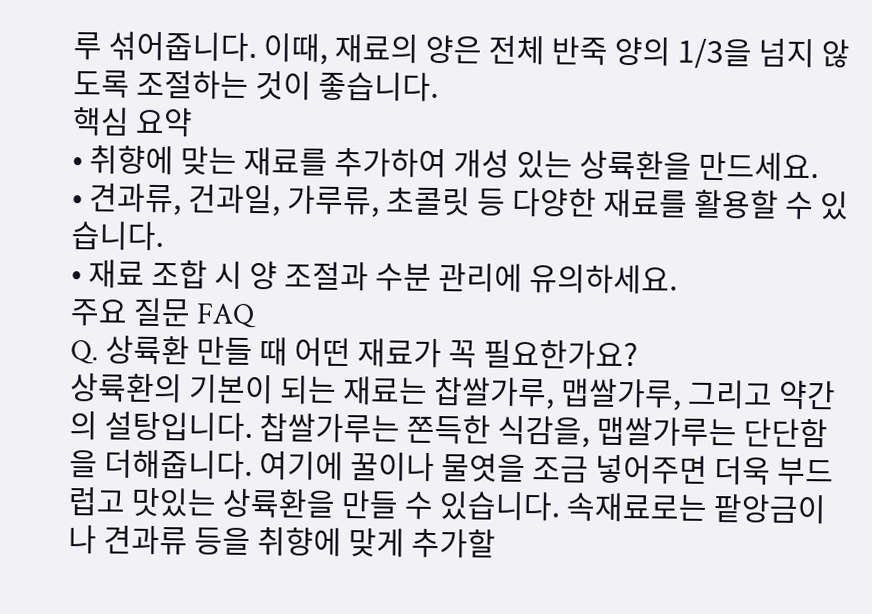루 섞어줍니다. 이때, 재료의 양은 전체 반죽 양의 1/3을 넘지 않도록 조절하는 것이 좋습니다.
핵심 요약
• 취향에 맞는 재료를 추가하여 개성 있는 상륙환을 만드세요.
• 견과류, 건과일, 가루류, 초콜릿 등 다양한 재료를 활용할 수 있습니다.
• 재료 조합 시 양 조절과 수분 관리에 유의하세요.
주요 질문 FAQ
Q. 상륙환 만들 때 어떤 재료가 꼭 필요한가요?
상륙환의 기본이 되는 재료는 찹쌀가루, 맵쌀가루, 그리고 약간의 설탕입니다. 찹쌀가루는 쫀득한 식감을, 맵쌀가루는 단단함을 더해줍니다. 여기에 꿀이나 물엿을 조금 넣어주면 더욱 부드럽고 맛있는 상륙환을 만들 수 있습니다. 속재료로는 팥앙금이나 견과류 등을 취향에 맞게 추가할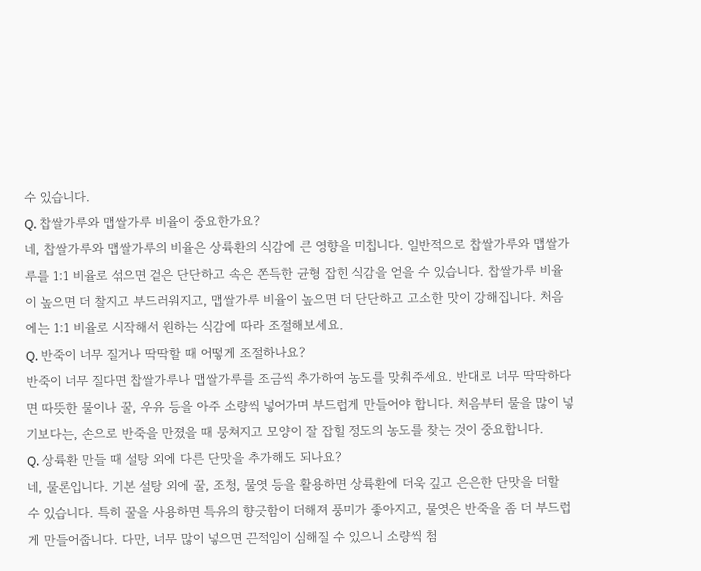수 있습니다.
Q. 찹쌀가루와 맵쌀가루 비율이 중요한가요?
네, 찹쌀가루와 맵쌀가루의 비율은 상륙환의 식감에 큰 영향을 미칩니다. 일반적으로 찹쌀가루와 맵쌀가루를 1:1 비율로 섞으면 겉은 단단하고 속은 쫀득한 균형 잡힌 식감을 얻을 수 있습니다. 찹쌀가루 비율이 높으면 더 찰지고 부드러워지고, 맵쌀가루 비율이 높으면 더 단단하고 고소한 맛이 강해집니다. 처음에는 1:1 비율로 시작해서 원하는 식감에 따라 조절해보세요.
Q. 반죽이 너무 질거나 딱딱할 때 어떻게 조절하나요?
반죽이 너무 질다면 찹쌀가루나 맵쌀가루를 조금씩 추가하여 농도를 맞춰주세요. 반대로 너무 딱딱하다면 따뜻한 물이나 꿀, 우유 등을 아주 소량씩 넣어가며 부드럽게 만들어야 합니다. 처음부터 물을 많이 넣기보다는, 손으로 반죽을 만졌을 때 뭉쳐지고 모양이 잘 잡힐 정도의 농도를 찾는 것이 중요합니다.
Q. 상륙환 만들 때 설탕 외에 다른 단맛을 추가해도 되나요?
네, 물론입니다. 기본 설탕 외에 꿀, 조청, 물엿 등을 활용하면 상륙환에 더욱 깊고 은은한 단맛을 더할 수 있습니다. 특히 꿀을 사용하면 특유의 향긋함이 더해져 풍미가 좋아지고, 물엿은 반죽을 좀 더 부드럽게 만들어줍니다. 다만, 너무 많이 넣으면 끈적임이 심해질 수 있으니 소량씩 첨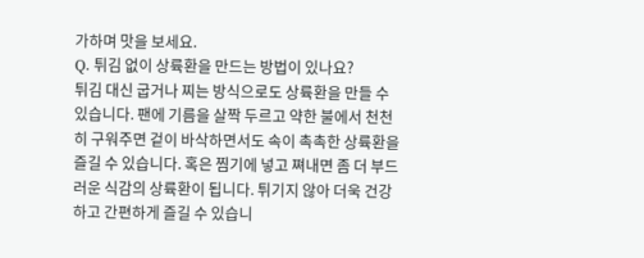가하며 맛을 보세요.
Q. 튀김 없이 상륙환을 만드는 방법이 있나요?
튀김 대신 굽거나 찌는 방식으로도 상륙환을 만들 수 있습니다. 팬에 기름을 살짝 두르고 약한 불에서 천천히 구워주면 겉이 바삭하면서도 속이 촉촉한 상륙환을 즐길 수 있습니다. 혹은 찜기에 넣고 쪄내면 좀 더 부드러운 식감의 상륙환이 됩니다. 튀기지 않아 더욱 건강하고 간편하게 즐길 수 있습니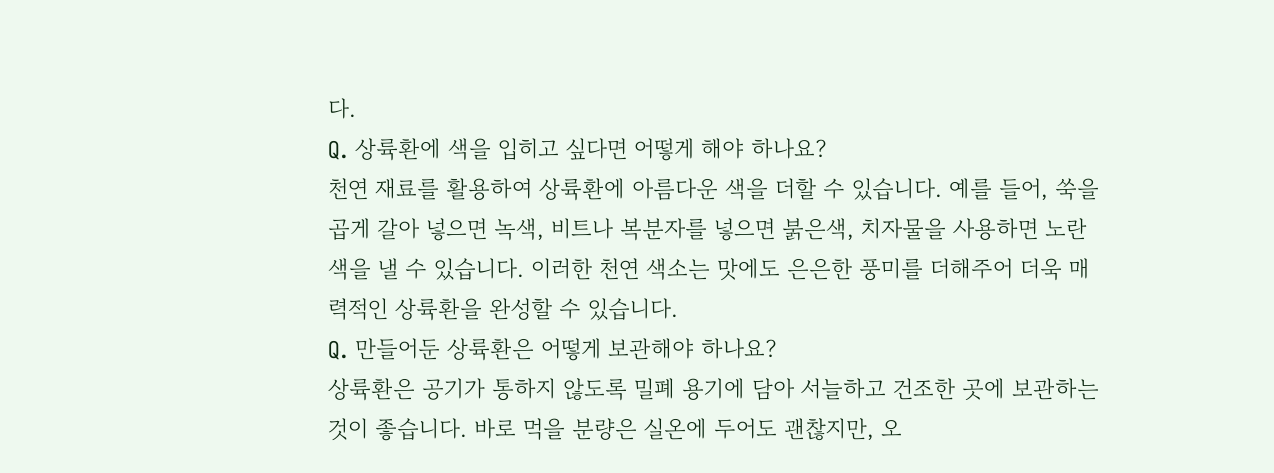다.
Q. 상륙환에 색을 입히고 싶다면 어떻게 해야 하나요?
천연 재료를 활용하여 상륙환에 아름다운 색을 더할 수 있습니다. 예를 들어, 쑥을 곱게 갈아 넣으면 녹색, 비트나 복분자를 넣으면 붉은색, 치자물을 사용하면 노란색을 낼 수 있습니다. 이러한 천연 색소는 맛에도 은은한 풍미를 더해주어 더욱 매력적인 상륙환을 완성할 수 있습니다.
Q. 만들어둔 상륙환은 어떻게 보관해야 하나요?
상륙환은 공기가 통하지 않도록 밀폐 용기에 담아 서늘하고 건조한 곳에 보관하는 것이 좋습니다. 바로 먹을 분량은 실온에 두어도 괜찮지만, 오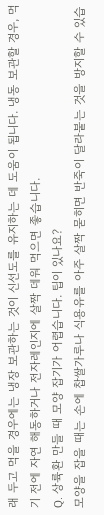래 두고 먹을 경우에는 냉장 보관하는 것이 신선도를 유지하는 데 도움이 됩니다. 냉동 보관할 경우, 먹기 전에 자연 해동하거나 전자레인지에 살짝 데워 먹으면 좋습니다.
Q. 상륙환 만들 때 모양 잡기가 어렵습니다. 팁이 있나요?
모양을 잡을 때는 손에 찹쌀가루나 식용유를 아주 살짝 묻히면 반죽이 달라붙는 것을 방지할 수 있습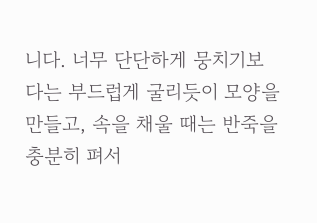니다. 너무 단단하게 뭉치기보다는 부드럽게 굴리듯이 모양을 만들고, 속을 채울 때는 반죽을 충분히 펴서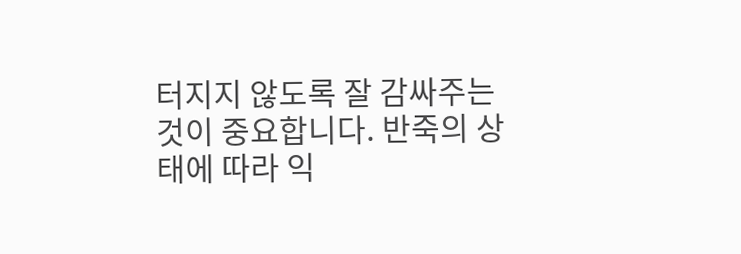터지지 않도록 잘 감싸주는 것이 중요합니다. 반죽의 상태에 따라 익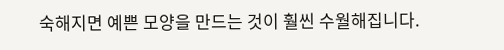숙해지면 예쁜 모양을 만드는 것이 훨씬 수월해집니다.